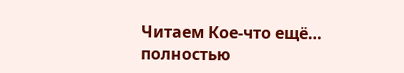Читаем Кое-что ещё… полностью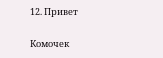12. Привет

Комочек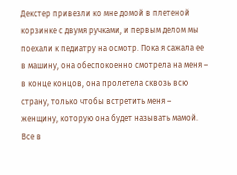Декстер привезли ко мне домой в плетеной корзинке с двумя ручками, и первым делом мы поехали к педиатру на осмотр. Пока я сажала ее в машину, она обеспокоенно смотрела на меня – в конце концов, она пролетела сквозь всю страну, только чтобы встретить меня – женщину, которую она будет называть мамой. Все в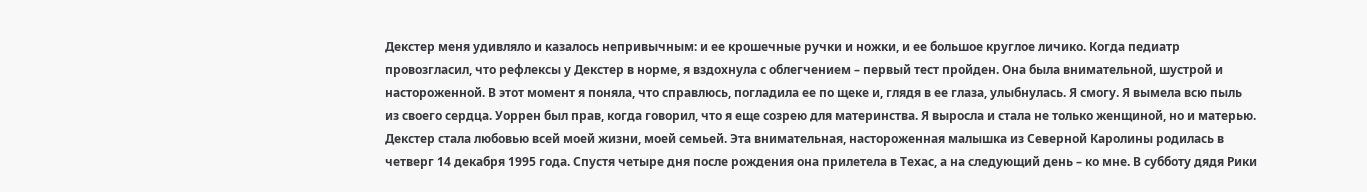Декстер меня удивляло и казалось непривычным: и ее крошечные ручки и ножки, и ее большое круглое личико. Когда педиатр провозгласил, что рефлексы у Декстер в норме, я вздохнула с облегчением – первый тест пройден. Она была внимательной, шустрой и настороженной. В этот момент я поняла, что справлюсь, погладила ее по щеке и, глядя в ее глаза, улыбнулась. Я смогу. Я вымела всю пыль из своего сердца. Уоррен был прав, когда говорил, что я еще созрею для материнства. Я выросла и стала не только женщиной, но и матерью. Декстер стала любовью всей моей жизни, моей семьей. Эта внимательная, настороженная малышка из Северной Каролины родилась в четверг 14 декабря 1995 года. Спустя четыре дня после рождения она прилетела в Техас, а на следующий день – ко мне. В субботу дядя Рики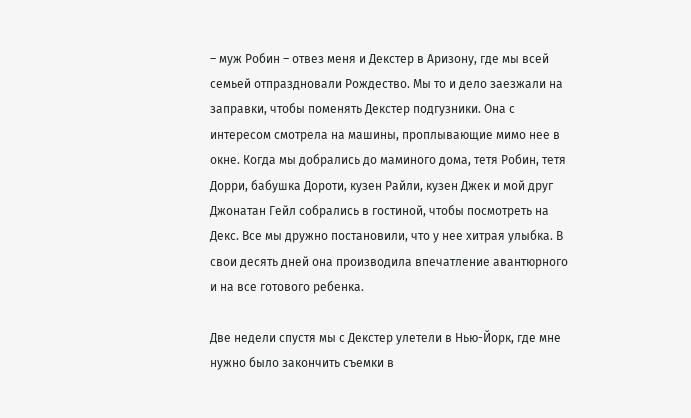– муж Робин – отвез меня и Декстер в Аризону, где мы всей семьей отпраздновали Рождество. Мы то и дело заезжали на заправки, чтобы поменять Декстер подгузники. Она с интересом смотрела на машины, проплывающие мимо нее в окне. Когда мы добрались до маминого дома, тетя Робин, тетя Дорри, бабушка Дороти, кузен Райли, кузен Джек и мой друг Джонатан Гейл собрались в гостиной, чтобы посмотреть на Декс. Все мы дружно постановили, что у нее хитрая улыбка. В свои десять дней она производила впечатление авантюрного и на все готового ребенка.

Две недели спустя мы с Декстер улетели в Нью-Йорк, где мне нужно было закончить съемки в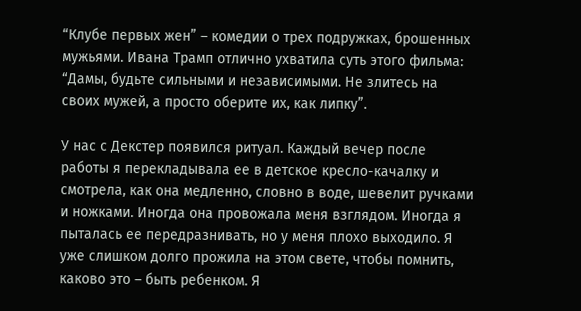“Клубе первых жен” – комедии о трех подружках, брошенных мужьями. Ивана Трамп отлично ухватила суть этого фильма: “Дамы, будьте сильными и независимыми. Не злитесь на своих мужей, а просто оберите их, как липку”.

У нас с Декстер появился ритуал. Каждый вечер после работы я перекладывала ее в детское кресло-качалку и смотрела, как она медленно, словно в воде, шевелит ручками и ножками. Иногда она провожала меня взглядом. Иногда я пыталась ее передразнивать, но у меня плохо выходило. Я уже слишком долго прожила на этом свете, чтобы помнить, каково это – быть ребенком. Я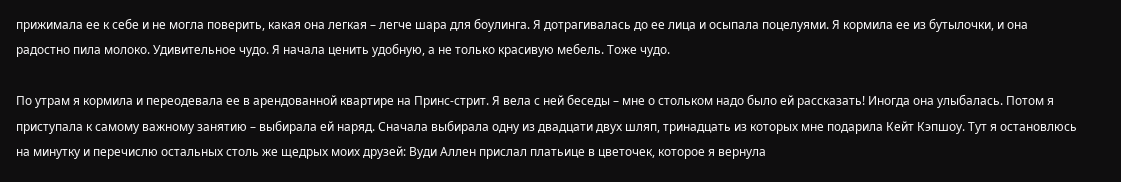прижимала ее к себе и не могла поверить, какая она легкая – легче шара для боулинга. Я дотрагивалась до ее лица и осыпала поцелуями. Я кормила ее из бутылочки, и она радостно пила молоко. Удивительное чудо. Я начала ценить удобную, а не только красивую мебель. Тоже чудо.

По утрам я кормила и переодевала ее в арендованной квартире на Принс-стрит. Я вела с ней беседы – мне о стольком надо было ей рассказать! Иногда она улыбалась. Потом я приступала к самому важному занятию – выбирала ей наряд. Сначала выбирала одну из двадцати двух шляп, тринадцать из которых мне подарила Кейт Кэпшоу. Тут я остановлюсь на минутку и перечислю остальных столь же щедрых моих друзей: Вуди Аллен прислал платьице в цветочек, которое я вернула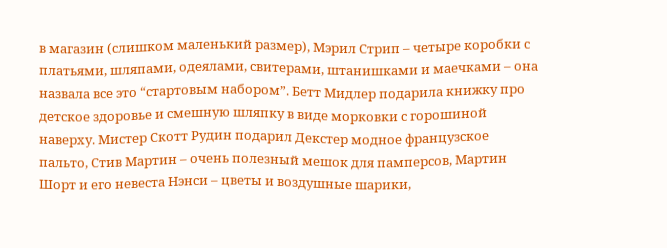в магазин (слишком маленький размер), Мэрил Стрип – четыре коробки с платьями, шляпами, одеялами, свитерами, штанишками и маечками – она назвала все это “стартовым набором”. Бетт Мидлер подарила книжку про детское здоровье и смешную шляпку в виде морковки с горошиной наверху. Мистер Скотт Рудин подарил Декстер модное французское пальто, Стив Мартин – очень полезный мешок для памперсов, Мартин Шорт и его невеста Нэнси – цветы и воздушные шарики,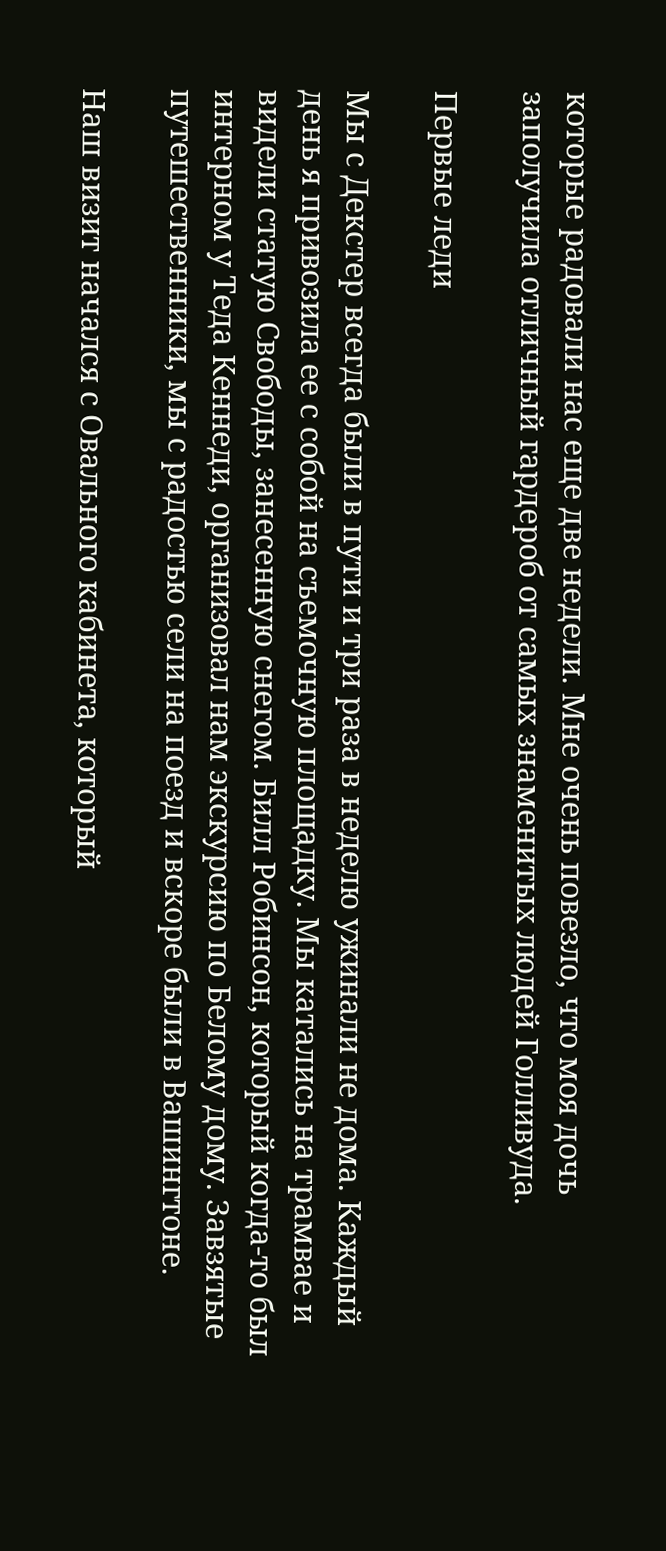которые радовали нас еще две недели. Мне очень повезло, что моя дочь заполучила отличный гардероб от самых знаменитых людей Голливуда.

Первые леди

Мы с Декстер всегда были в пути и три раза в неделю ужинали не дома. Каждый день я привозила ее с собой на съемочную площадку. Мы катались на трамвае и видели статую Свободы, занесенную снегом. Билл Робинсон, который когда-то был интерном у Теда Кеннеди, организовал нам экскурсию по Белому дому. Завзятые путешественники, мы с радостью сели на поезд и вскоре были в Вашингтоне.

Наш визит начался с Овального кабинета, который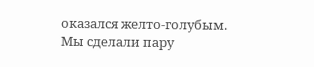оказался желто-голубым. Мы сделали пару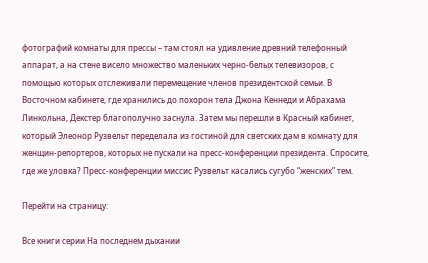фотографий комнаты для прессы – там стоял на удивление древний телефонный аппарат, а на стене висело множество маленьких черно-белых телевизоров, с помощью которых отслеживали перемещение членов президентской семьи. В Восточном кабинете, где хранились до похорон тела Джона Кеннеди и Абрахама Линкольна, Декстер благополучно заснула. Затем мы перешли в Красный кабинет, который Элеонор Рузвельт переделала из гостиной для светских дам в комнату для женщин-репортеров, которых не пускали на пресс-конференции президента. Спросите, где же уловка? Пресс-конференции миссис Рузвельт касались сугубо “женских” тем.

Перейти на страницу:

Все книги серии На последнем дыхании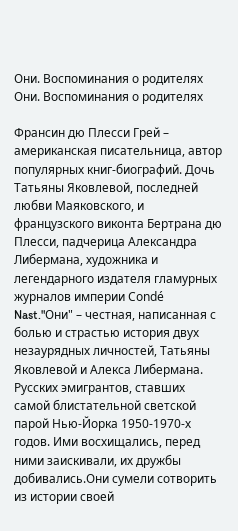Они. Воспоминания о родителях
Они. Воспоминания о родителях

Франсин дю Плесси Грей – американская писательница, автор популярных книг-биографий. Дочь Татьяны Яковлевой, последней любви Маяковского, и французского виконта Бертрана дю Плесси, падчерица Александра Либермана, художника и легендарного издателя гламурных журналов империи Condé Nast."Они" – честная, написанная с болью и страстью история двух незаурядных личностей, Татьяны Яковлевой и Алекса Либермана. Русских эмигрантов, ставших самой блистательной светской парой Нью-Йорка 1950-1970-х годов. Ими восхищались, перед ними заискивали, их дружбы добивались.Они сумели сотворить из истории своей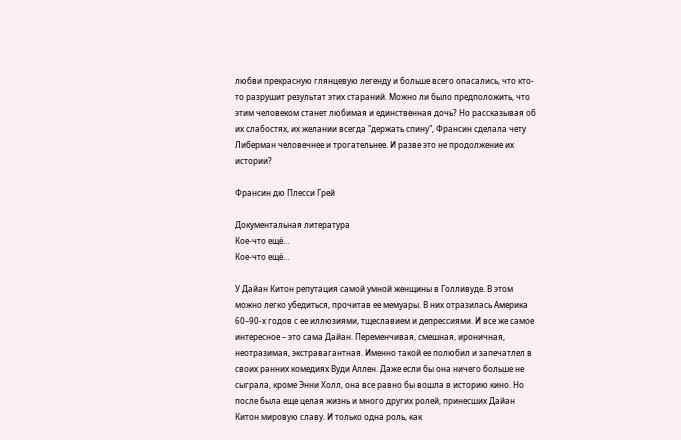любви прекрасную глянцевую легенду и больше всего опасались, что кто-то разрушит результат этих стараний. Можно ли было предположить, что этим человеком станет любимая и единственная дочь? Но рассказывая об их слабостях, их желании всегда "держать спину", Франсин сделала чету Либерман человечнее и трогательнее. И разве это не продолжение их истории?

Франсин дю Плесси Грей

Документальная литература
Кое-что ещё…
Кое-что ещё…

У Дайан Китон репутация самой умной женщины в Голливуде. В этом можно легко убедиться, прочитав ее мемуары. В них отразилась Америка 60–90-х годов с ее иллюзиями, тщеславием и депрессиями. И все же самое интересное – это сама Дайан. Переменчивая, смешная, ироничная, неотразимая, экстравагантная. Именно такой ее полюбил и запечатлел в своих ранних комедиях Вуди Аллен. Даже если бы она ничего больше не сыграла, кроме Энни Холл, она все равно бы вошла в историю кино. Но после была еще целая жизнь и много других ролей, принесших Дайан Китон мировую славу. И только одна роль, как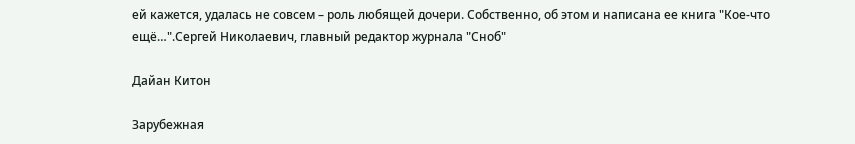ей кажется, удалась не совсем – роль любящей дочери. Собственно, об этом и написана ее книга "Кое-что ещё…".Сергей Николаевич, главный редактор журнала "Сноб"

Дайан Китон

Зарубежная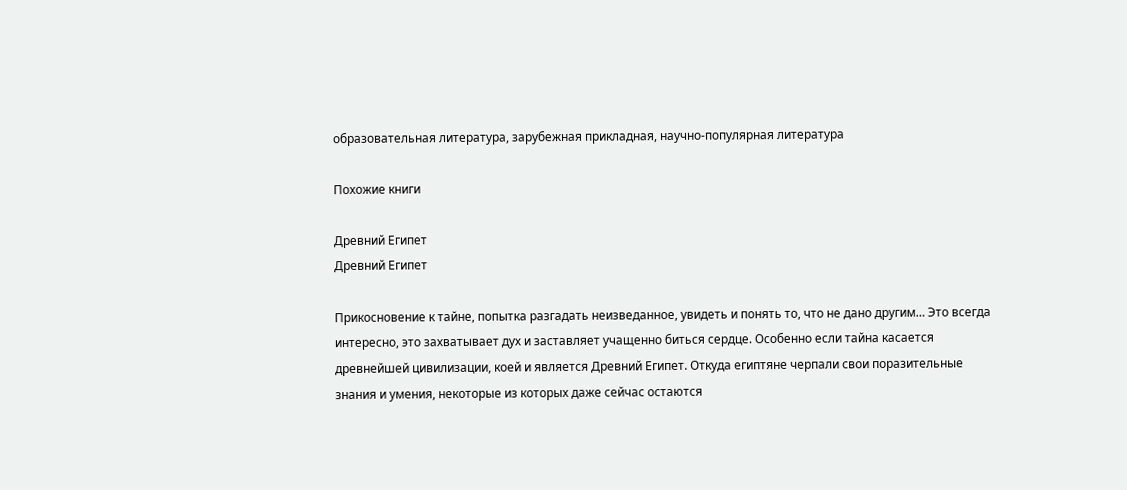образовательная литература, зарубежная прикладная, научно-популярная литература

Похожие книги

Древний Египет
Древний Египет

Прикосновение к тайне, попытка разгадать неизведанное, увидеть и понять то, что не дано другим… Это всегда интересно, это захватывает дух и заставляет учащенно биться сердце. Особенно если тайна касается древнейшей цивилизации, коей и является Древний Египет. Откуда египтяне черпали свои поразительные знания и умения, некоторые из которых даже сейчас остаются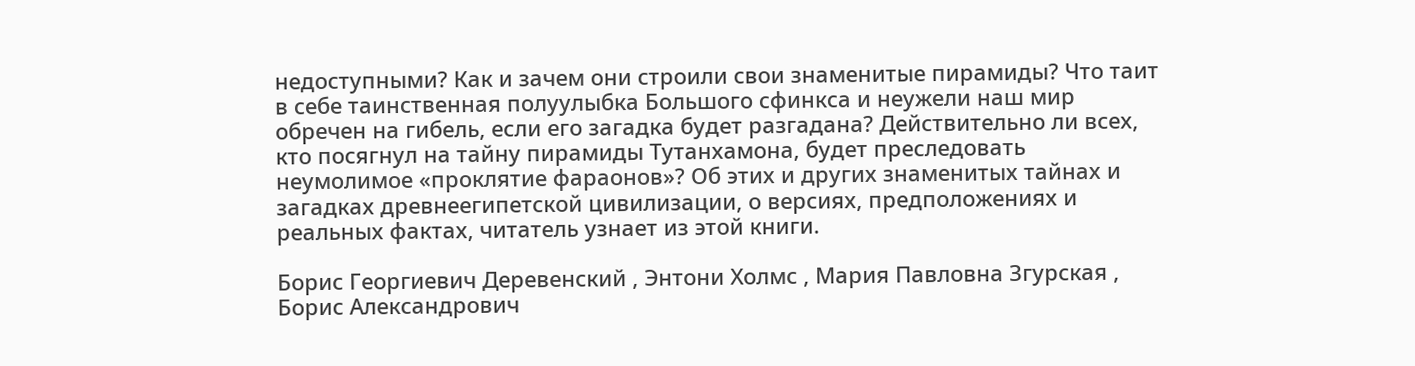недоступными? Как и зачем они строили свои знаменитые пирамиды? Что таит в себе таинственная полуулыбка Большого сфинкса и неужели наш мир обречен на гибель, если его загадка будет разгадана? Действительно ли всех, кто посягнул на тайну пирамиды Тутанхамона, будет преследовать неумолимое «проклятие фараонов»? Об этих и других знаменитых тайнах и загадках древнеегипетской цивилизации, о версиях, предположениях и реальных фактах, читатель узнает из этой книги.

Борис Георгиевич Деревенский , Энтони Холмс , Мария Павловна Згурская , Борис Александрович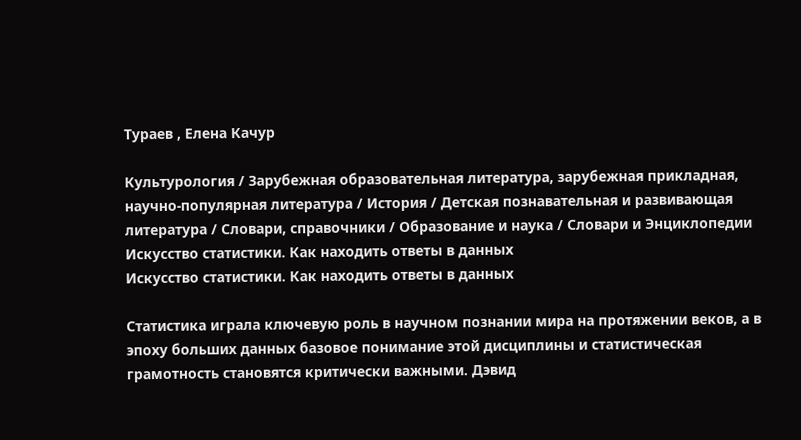Тураев , Елена Качур

Культурология / Зарубежная образовательная литература, зарубежная прикладная, научно-популярная литература / История / Детская познавательная и развивающая литература / Словари, справочники / Образование и наука / Словари и Энциклопедии
Искусство статистики. Как находить ответы в данных
Искусство статистики. Как находить ответы в данных

Статистика играла ключевую роль в научном познании мира на протяжении веков, а в эпоху больших данных базовое понимание этой дисциплины и статистическая грамотность становятся критически важными. Дэвид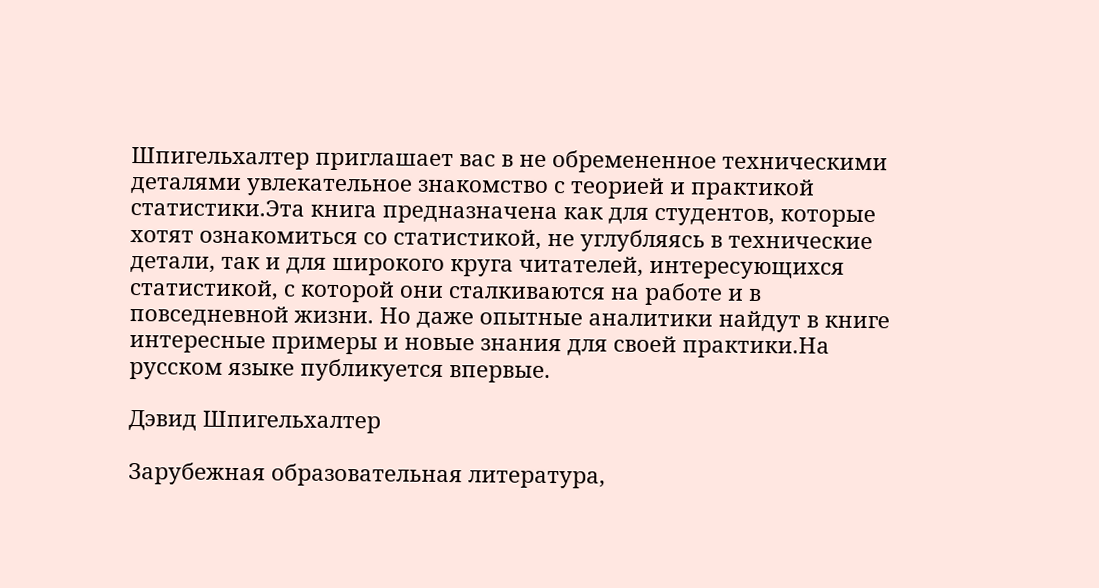Шпигельхалтер приглашает вас в не обремененное техническими деталями увлекательное знакомство с теорией и практикой статистики.Эта книга предназначена как для студентов, которые хотят ознакомиться со статистикой, не углубляясь в технические детали, так и для широкого круга читателей, интересующихся статистикой, с которой они сталкиваются на работе и в повседневной жизни. Но даже опытные аналитики найдут в книге интересные примеры и новые знания для своей практики.На русском языке публикуется впервые.

Дэвид Шпигельхалтер

Зарубежная образовательная литература,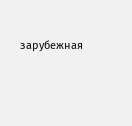зарубежная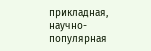прикладная, научно-популярная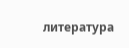литература